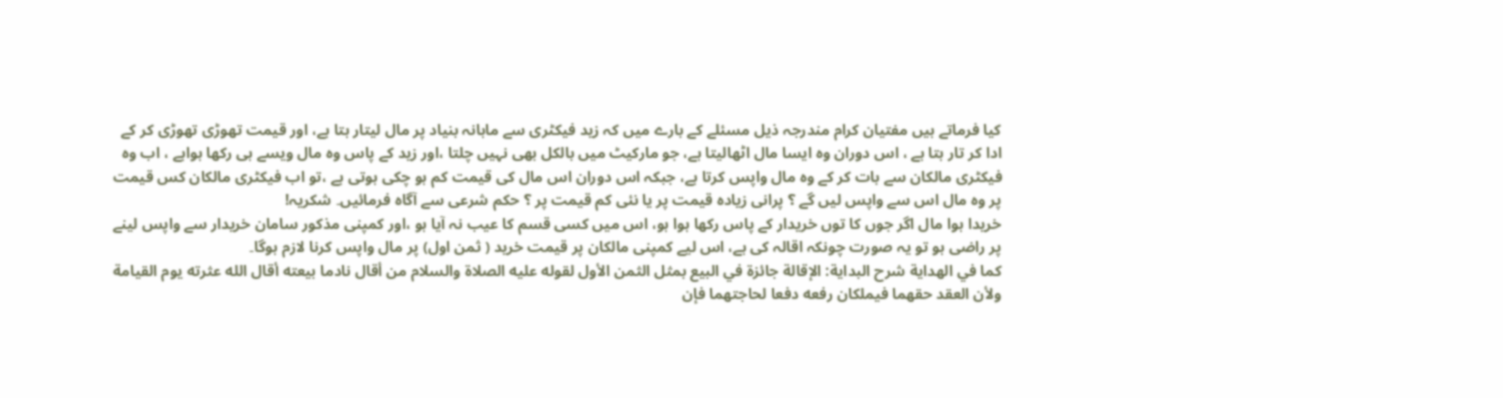کیا فرماتے ہیں مفتیان کرام مندرجہ ذیل مسئلے کے بارے میں کہ زید فیکٹری سے ماہانہ بنیاد پر مال لیتار ہتا ہے، اور قیمت تھوڑی تھوڑی کر کے ادا کر تار ہتا ہے ، اس دوران وہ ایسا مال اٹھالیتا ہے، جو مارکیٹ میں بالکل بھی نہیں چلتا ،اور زید کے پاس وہ مال ویسے ہی رکھا ہواہے ، اب وہ فیکٹری مالکان سے بات کر کے وہ مال واپس کرتا ہے، جبکہ اس دوران اس مال کی قیمت کم ہو چکی ہوتی ہے ،تو اب فیکٹری مالکان کس قیمت پر وہ مال اس سے واپس لیں گے ؟ پرانی زیادہ قیمت پر یا نئی کم قیمت پر ؟ حکم شرعی سے آگاہ فرمائیں۔ شکریہ!
خریدا ہوا مال اگر جوں کا توں خریدار کے پاس رکھا ہوا ہو، اس میں کسی قسم کا عیب نہ آیا ہو ،اور کمپنی مذکور سامان خریدار سے واپس لینے پر راضی ہو تو یہ صورت چونکہ اقالہ کی ہے، اس لیے کمپنی مالکان پر قیمت خرید ( ثمن اول) پر مال واپس کرنا لازم ہوگا۔
كما في الهداية شرح البداية: الإقالة جائزة في البيع بمثل الثمن الأول لقوله عليه الصلاة والسلام من أقال نادما بيعته أقال الله عثرته يوم القيامة ولأن العقد حقهما فيملكان رفعه دفعا لحاجتهما فإن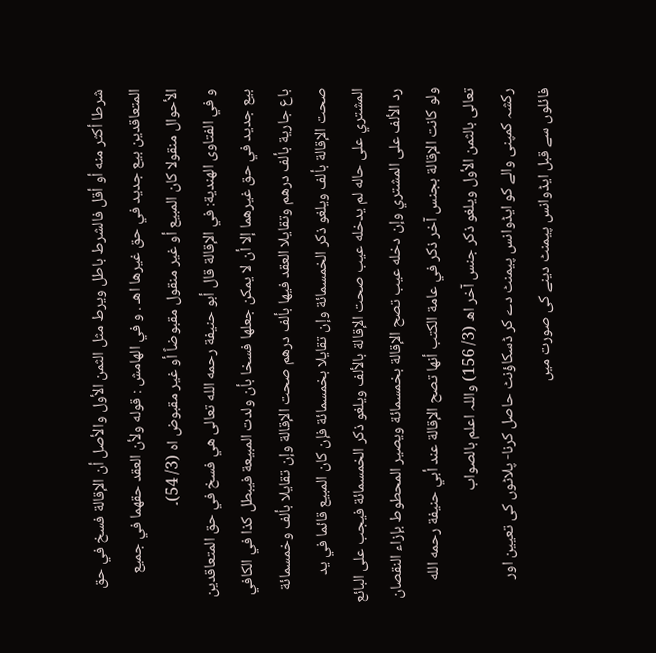شرطا أكثر منه أو أقل فالشرط باطل ويرط مثل الثمن الأول والأصل أن الإقالة فسخ في حق المتعاقدين بيع جديد في حق غيرها اهـ . و في الهامش : قوله ولأن العقد حقهما في جميع الأحوال منقولا كان المبيع أو غير منقول مقبوضاً أو غير مقبوض اه (3/ 54)۔
و في الفتاوى الهندية: في الإقالة قال أبو حنيفة رحمه الله تعالى هي فسخ في حق المتعاقدين بيع جديد في حق غيرهما إلا أن لا يمكن جعلها فسخا بأن ولدت المبيعة فيبطل كذا في الكافي باع جارية بألف درهم وتقايلا العقد فيها بألف درهم صحت الإقالة وإن تقايلا بألف وخمسمائة صحت الإقالة بألف ويلغو ذكر الخمسمائة وإن تقايلا بخمسمائة فإن كان المبيع قائما في يد المشتري على حاله لم يدخله عيب صحت الإقالة بالألف ويلغو ذكر الخمسمائة فيجب على البائع رد الألف على المشتري وإن دخله عيب تصح الإقالة بخمسمائة ويصير المحطوط بإزاء النقصان ولو كانت الإقالة بجنس آخر ذكر في عامة الكتب أنها تصح الإقالة عند أبي حنيفة رحمه الله تعالى بالثمن الأول ويلغو ذكر جنس آخر اھ (3/ 156) واللہ اعلم بالصواب
رکشہ کمپنی والے کو ایڈوانس پیمنٹ دے کر ڈسکاؤنٹ حاصل کرنا- پلاٹوں کی تعیین اور فائلوں سے قبل ایڈوانس پیمنٹ دینے کی صورت میں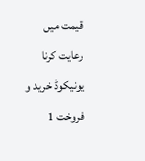قیمت میں رعایت کرنا
یونیکوڈ خرید و فروخت 1